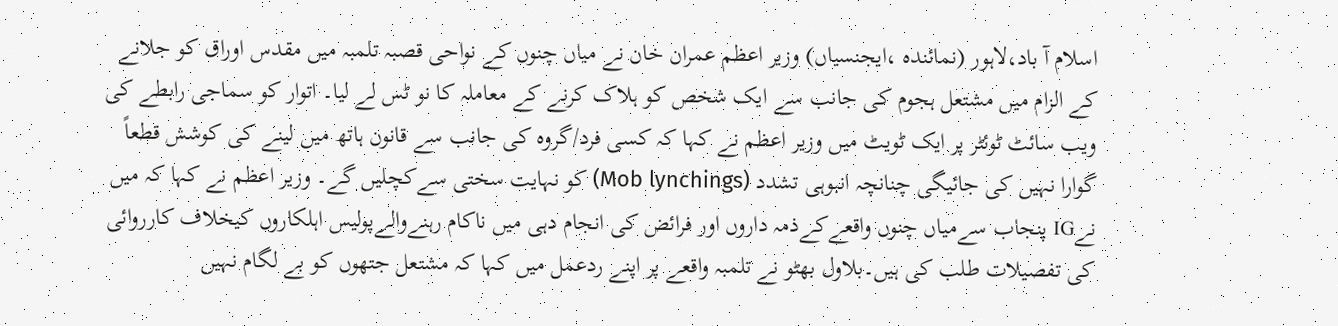اسلام آ باد،لاہور (نمائندہ ،ایجنسیاں) وزیر اعظم عمران خان نے میاں چنوں کے نواحی قصبہ تلمبہ میں مقدس اوراق کو جلانے کے الزام میں مشتعل ہجوم کی جانب سے ایک شخص کو ہلاک کرنے کے معاملہ کا نو ٹس لے لیا۔ اتوار کو سماجی رابطے کی ویب سائٹ ٹوئٹر پر ایک ٹویٹ میں وزیر اعظم نے کہا کہ کسی فرد/گروہ کی جانب سے قانون ہاتھ میں لینے کی کوشش قطعاً گوارا نہیں کی جائیگی چنانچہ انبوہی تشدد (Mob lynchings) کو نہایت سختی سےکچلیں گے۔ وزیر اعظم نے کہا کہ میں نےIG پنجاب سےمیاں چنوں واقعےکےذمہ داروں اور فرائض کی انجام دہی میں ناکام رہنےوالےپولیس اہلکاروں کیخلاف کارروائی کی تفصیلات طلب کی ہیں۔بلاول بھٹو نے تلمبہ واقعے پر اپنے ردعمل میں کہا کہ مشتعل جتھوں کو بے لگام نہیں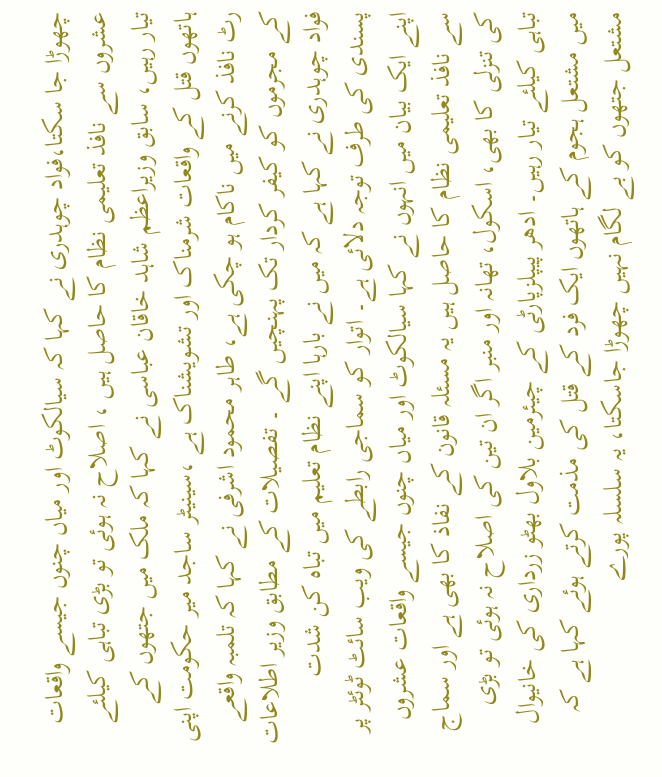چھوڑا جا سکتا،فواد چوہدری نے کہا کہ سیالکوٹ اور میاں چنوں جیسے واقعات عشروں سے نافذ تعلیمی نظام کا حاصل ہیں ، اصلاح نہ ہوئی تو بڑی تباہی کیلئے تیار رہیں، سابق وزیراعظم شاہد خاقان عباسی نے کہا کہ ملک میں جتھوں کے ہاتھوں قتل کے واقعات شرمناک اور تشویشناک ہے ،سینیٹر ساجد میر حکومت اپنی رٹ نافذ کرنے میں ناکام ہو چکی ہے، طاہر محمود اشرفی نے کہا کہ تلمبہ واقعے کے مجرموں کو کیفر کردار تک پہنچیں گے ۔ تفصیلات کے مطابق وزیر اطلاعات فواد چوہدری نے کہا ہے کہ میں نے بارہا اپنے نظام تعلیم میں تباہ کن شدت پسندی کی طرف توجہ دلائی ہے۔ اتوار کو سماجی رابطے کی ویب سائٹ ٹوئٹر پر اپنے ایک بیان میں انہوں نے کہا سیالکوٹ اور میاں چنوں جیسے واقعات عشروں سے نافذ تعلیمی نظام کا حاصل ہیں یہ مسئلہ قانون کے نفاذ کا بھی ہے اور سماج کی تنزلی کا بھی، اسکول، تھانہ اور منبر اگر ان تین کی اصلاح نہ ہوئی تو بڑی تباہی کیلئے تیار رہیں۔ ادھر پیپلزپارٹی کے چیئرمین بلاول بھٹو زرداری کی خانیوال میں مشتعل ہجوم کے ہاتھوں ایک فرد کے قتل کی مذمت کرتے ہوئے کہا ہے کہ مشتعل جتھوں کو بے لگام نہیں چھوڑا جاسکتا، یہ سلسلہ پورے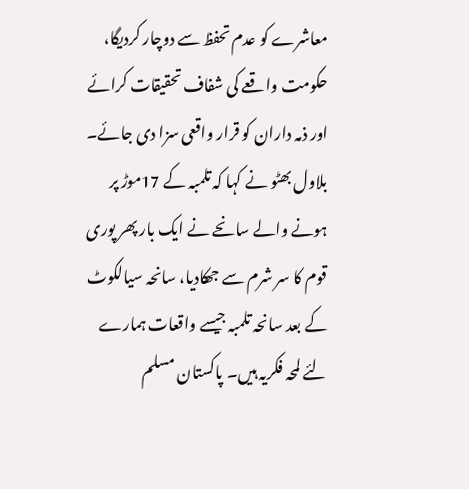معاشرے کو عدم تحفظ سے دوچار کردیگا، حکومت واقعے کی شفاف تحقیقات کرائے اور ذمہ داران کو قرار واقعی سزا دی جائے۔ بلاول بھٹو نے کہا کہ تلمبہ کے 17موڑ پر ہونے والے سانحے نے ایک بار پھر پوری قوم کا سر شرم سے جھکادیا، سانحہ سیالکوٹ کے بعد سانحہ تلمبہ جیسے واقعات ہمارے لئے لمحہ فکریہ ہیں۔ پاکستان مسلم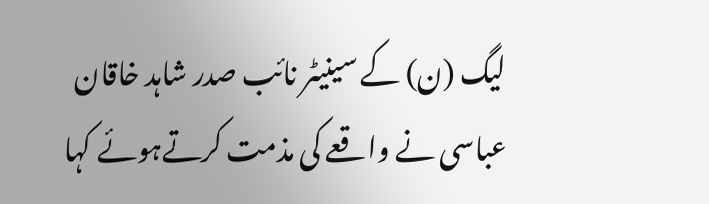لیگ (ن) کے سینیٹر نائب صدر شاہد خاقان عباسی نے واقعے کی مذمت کرتےہوئے کہا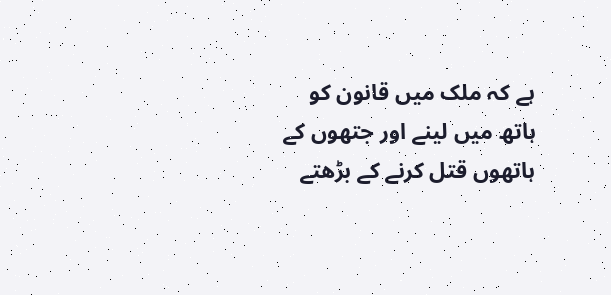ہے کہ ملک میں قانون کو ہاتھ میں لینے اور جتھوں کے ہاتھوں قتل کرنے کے بڑھتے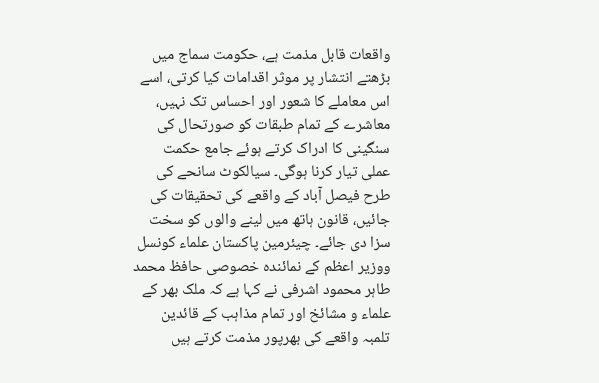واقعات قابل مذمت ہے، حکومت سماج میں بڑھتے انتشار پر موثر اقدامات کیا کرتی، اسے اس معاملے کا شعور اور احساس تک نہیں، معاشرے کے تمام طبقات کو صورتحال کی سنگینی کا ادراک کرتے ہوئے جامع حکمت عملی تیار کرنا ہوگی۔ سیالکوٹ سانحے کی طرح فیصل آباد کے واقعے کی تحقیقات کی جائیں، قانون ہاتھ میں لینے والوں کو سخت سزا دی جائے۔ چیئرمین پاکستان علماء کونسل ووزیر اعظم کے نمائندہ خصوصی حافظ محمد طاہر محمود اشرفی نے کہا ہے کہ ملک بھر کے علماء و مشائخ اور تمام مذاہب کے قائدین تلمبہ واقعے کی بھرپور مذمت کرتے ہیں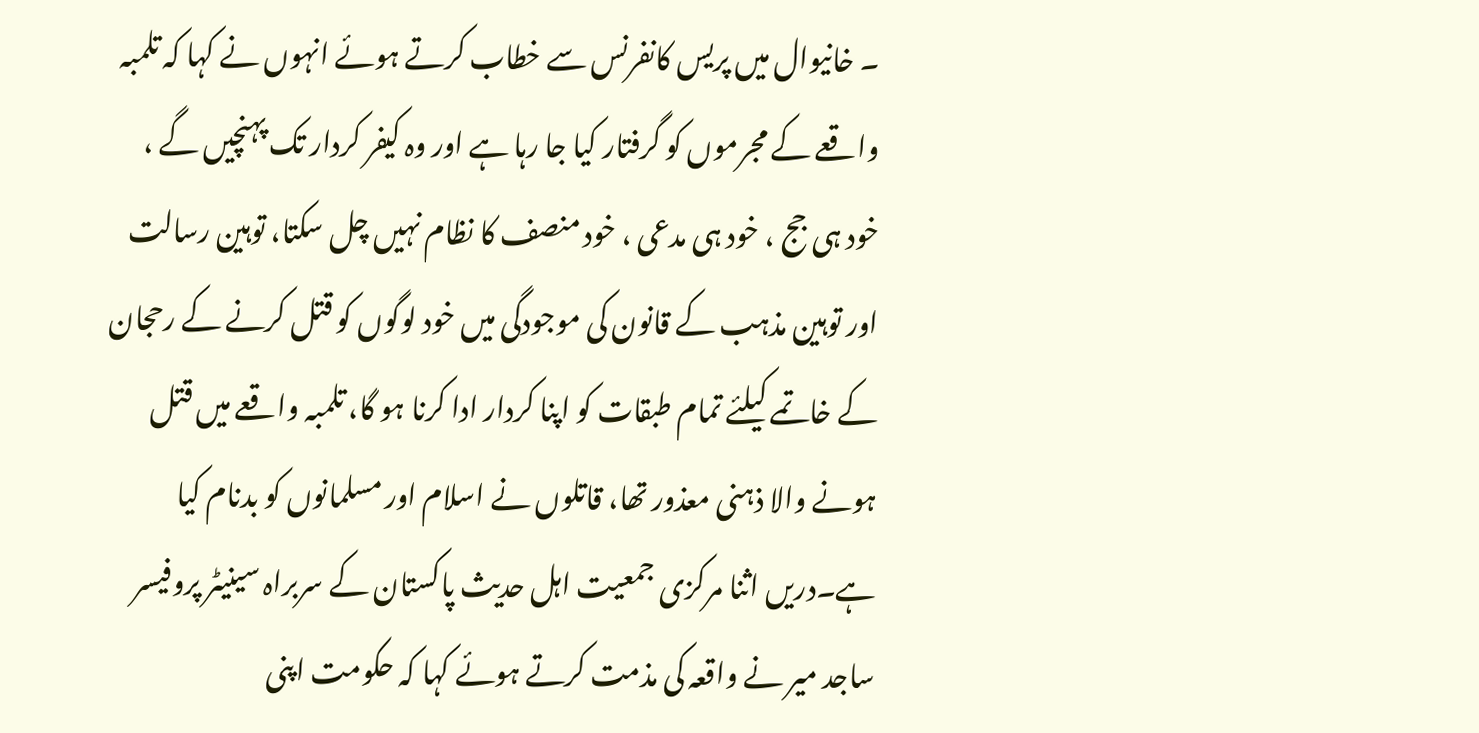۔ خانیوال میں پریس کانفرنس سے خطاب کرتے ہوئے انہوں نے کہا کہ تلمبہ واقعے کے مجرموں کو گرفتار کیا جا رہا ہے اور وہ کیفر کردار تک پہنچیں گے ، خود ہی جج ، خود ہی مدعی ، خود منصف کا نظام نہیں چل سکتا، توہین رسالت اور توہین مذہب کے قانون کی موجودگی میں خود لوگوں کو قتل کرنے کے رحجان کے خاتمے کیلئے تمام طبقات کو اپنا کردار ادا کرنا ہو گا، تلمبہ واقعے میں قتل ہونے والا ذہنی معذور تھا، قاتلوں نے اسلام اور مسلمانوں کو بدنام کیا ہے۔دریں اثنا مرکزی جمعیت اہل حدیث پاکستان کے سربراہ سینیٹر پروفیسر ساجد میر نے واقعہ کی مذمت کرتے ہوئے کہا کہ حکومت اپنی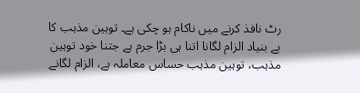رٹ نافذ کرنے میں ناکام ہو چکی ہے۔ توہین مذہب کا بے بنیاد الزام لگانا اتنا ہی بڑا جرم ہے جتنا خود توہین مذہب، توہین مذہب حساس معاملہ ہے، الزام لگانے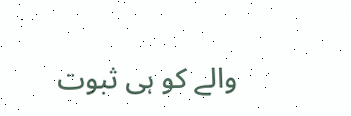والے کو ہی ثبوت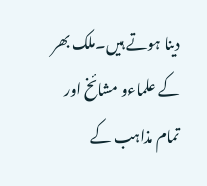دینا ہوتے ہیں۔ملک بھر کے علماءو مشائخ اور تمام مذاہب کے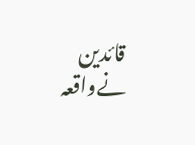قائدین نےواقعہ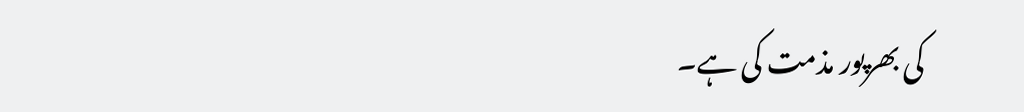کی بھرپور مذمت کی ہے۔